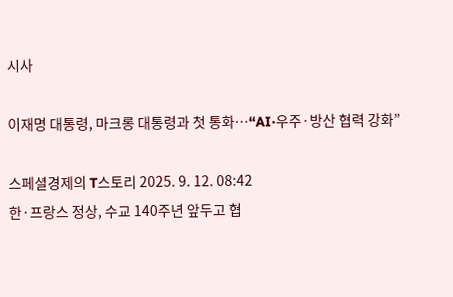시사

이재명 대통령, 마크롱 대통령과 첫 통화…“AI·우주·방산 협력 강화”

스페셜경제의 T스토리 2025. 9. 12. 08:42
한·프랑스 정상, 수교 140주년 앞두고 협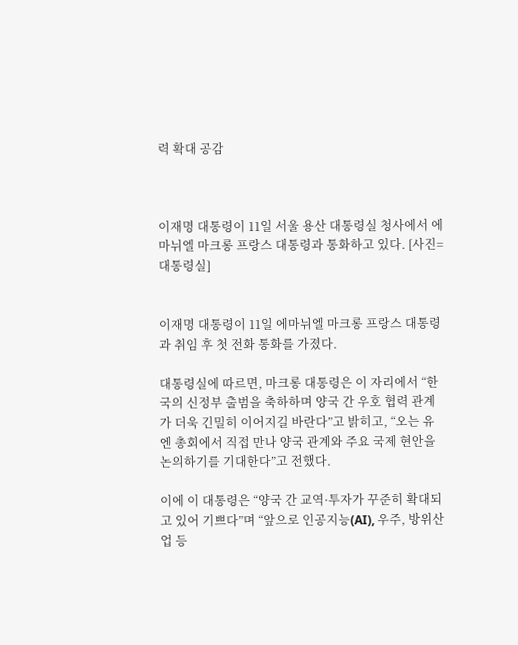력 확대 공감



이재명 대통령이 11일 서울 용산 대통령실 청사에서 에마뉘엘 마크롱 프랑스 대통령과 통화하고 있다. [사진=대통령실]


이재명 대통령이 11일 에마뉘엘 마크롱 프랑스 대통령과 취임 후 첫 전화 통화를 가졌다.

대통령실에 따르면, 마크롱 대통령은 이 자리에서 “한국의 신정부 출범을 축하하며 양국 간 우호 협력 관계가 더욱 긴밀히 이어지길 바란다”고 밝히고, “오는 유엔 총회에서 직접 만나 양국 관계와 주요 국제 현안을 논의하기를 기대한다”고 전했다.

이에 이 대통령은 “양국 간 교역·투자가 꾸준히 확대되고 있어 기쁘다”며 “앞으로 인공지능(AI), 우주, 방위산업 등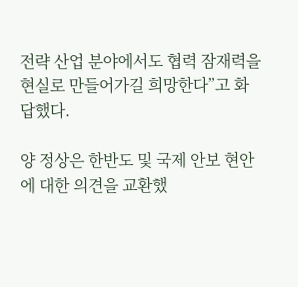전략 산업 분야에서도 협력 잠재력을 현실로 만들어가길 희망한다”고 화답했다.

양 정상은 한반도 및 국제 안보 현안에 대한 의견을 교환했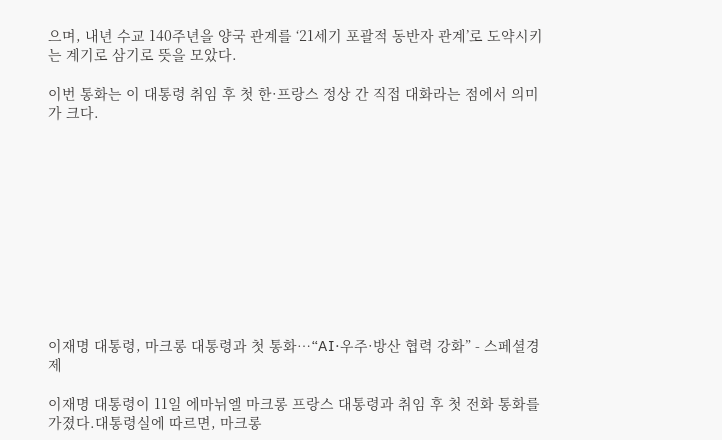으며, 내년 수교 140주년을 양국 관계를 ‘21세기 포괄적 동반자 관계’로 도약시키는 계기로 삼기로 뜻을 모았다.

이번 통화는 이 대통령 취임 후 첫 한·프랑스 정상 간 직접 대화라는 점에서 의미가 크다.











이재명 대통령, 마크롱 대통령과 첫 통화…“AI·우주·방산 협력 강화” - 스페셜경제

이재명 대통령이 11일 에마뉘엘 마크롱 프랑스 대통령과 취임 후 첫 전화 통화를 가졌다.대통령실에 따르면, 마크롱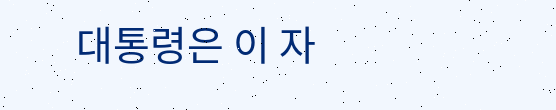대통령은 이 자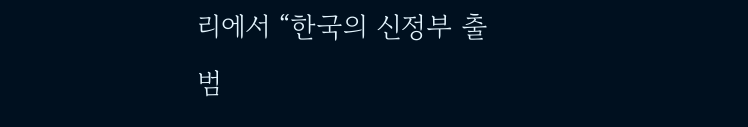리에서 “한국의 신정부 출범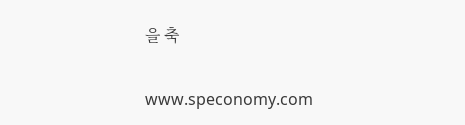을 축

www.speconomy.com